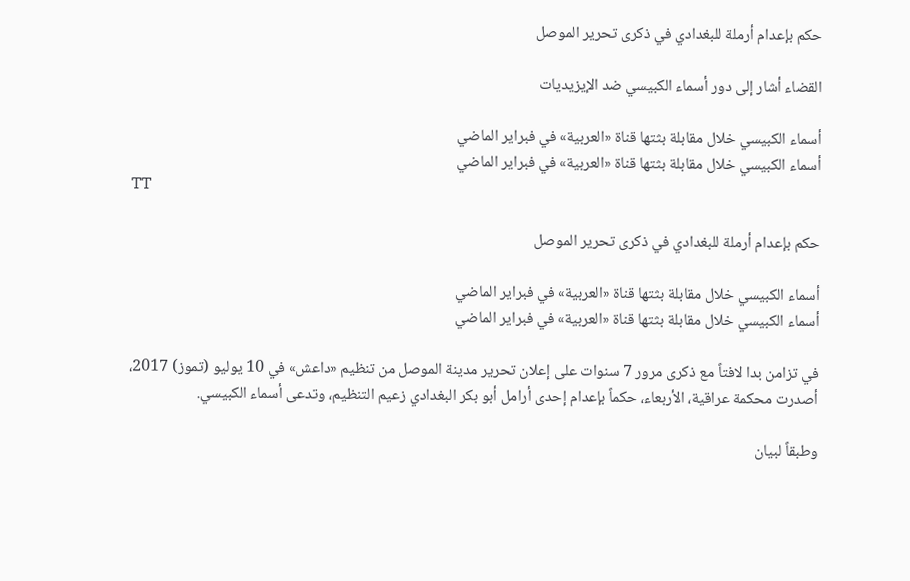حكم بإعدام أرملة للبغدادي في ذكرى تحرير الموصل

القضاء أشار إلى دور أسماء الكبيسي ضد الإيزيديات

أسماء الكبيسي خلال مقابلة بثتها قناة «العربية» في فبراير الماضي
أسماء الكبيسي خلال مقابلة بثتها قناة «العربية» في فبراير الماضي
TT

حكم بإعدام أرملة للبغدادي في ذكرى تحرير الموصل

أسماء الكبيسي خلال مقابلة بثتها قناة «العربية» في فبراير الماضي
أسماء الكبيسي خلال مقابلة بثتها قناة «العربية» في فبراير الماضي

في تزامن بدا لافتاً مع ذكرى مرور 7 سنوات على إعلان تحرير مدينة الموصل من تنظيم «داعش» في 10 يوليو (تموز) 2017، أصدرت محكمة عراقية، الأربعاء، حكماً بإعدام إحدى أرامل أبو بكر البغدادي زعيم التنظيم، وتدعى أسماء الكبيسي.

وطبقاً لبيان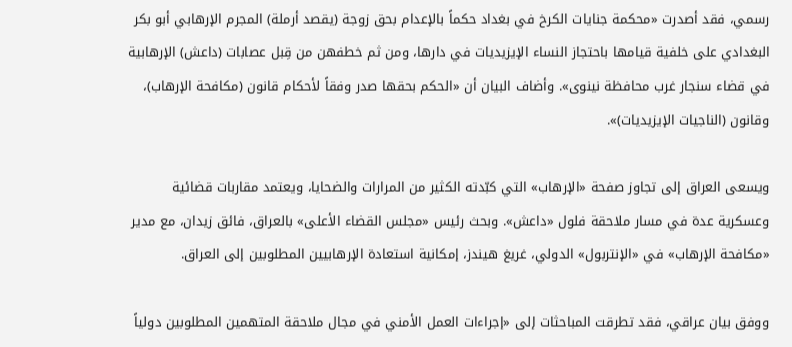رسمي، فقد أصدرت «محكمة جنايات الكرخ في بغداد حكماً بالإعدام بحق زوجة (يقصد أرملة) المجرم الإرهابي أبو بكر البغدادي على خلفية قيامها باحتجاز النساء الإيزيديات في دارها، ومن ثم خطفهن من قِبل عصابات (داعش) الإرهابية في قضاء سنجار غرب محافظة نينوى». وأضاف البيان أن «الحكم بحقها صدر وفقاً لأحكام قانون (مكافحة الإرهاب)، وقانون (الناجيات الإيزيديات)».

ويسعى العراق إلى تجاوز صفحة «الإرهاب» التي كبّدته الكثير من المرارات والضحايا، ويعتمد مقاربات قضائية وعسكرية عدة في مسار ملاحقة فلول «داعش». وبحث رئيس «مجلس القضاء الأعلى» بالعراق، فائق زيدان، مع مدير «مكافحة الإرهاب» في «الإنتربول» الدولي، غريغ هيندز، إمكانية استعادة الإرهابيين المطلوبين إلى العراق.

ووفق بيان عراقي، فقد تطرقت المباحثات إلى «إجراءات العمل الأمني في مجال ملاحقة المتهمين المطلوبين دولياً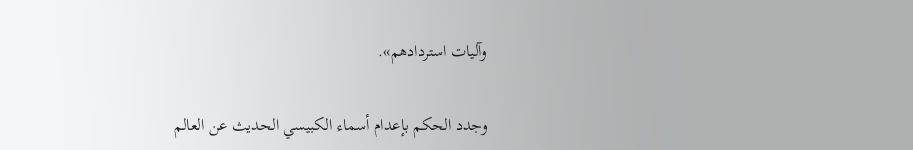وآليات استردادهم».

وجدد الحكم بإعدام أسماء الكبيسي الحديث عن العالم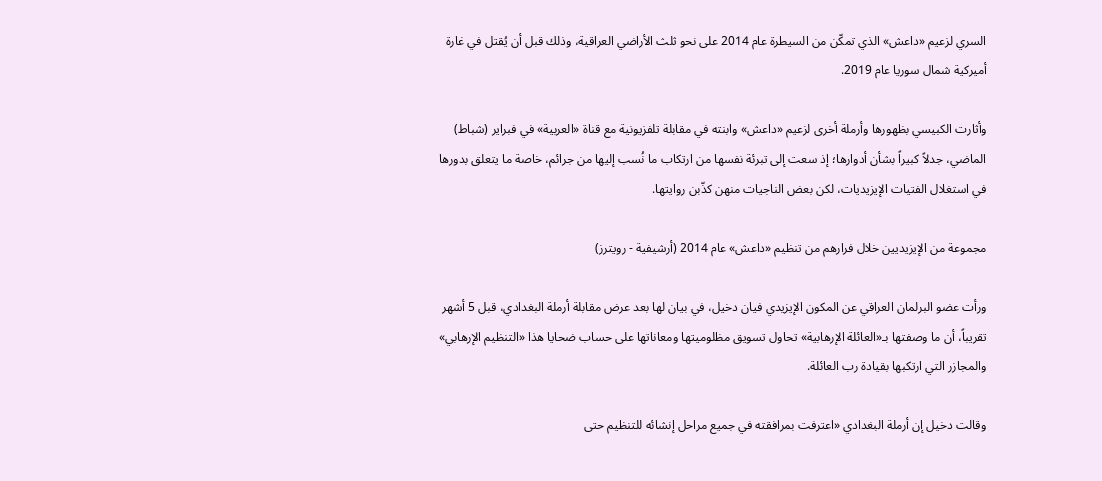السري لزعيم «داعش» الذي تمكّن من السيطرة عام 2014 على نحو ثلث الأراضي العراقية، وذلك قبل أن يُقتل في غارة أميركية شمال سوريا عام 2019.

وأثارت الكبيسي بظهورها وأرملة أخرى لزعيم «داعش» وابنته في مقابلة تلفزيونية مع قناة «العربية» في فبراير (شباط) الماضي، جدلاً كبيراً بشأن أدوارها؛ إذ سعت إلى تبرئة نفسها من ارتكاب ما نُسب إليها من جرائم، خاصة ما يتعلق بدورها في استغلال الفتيات الإيزيديات، لكن بعض الناجيات منهن كذّبن روايتها.

مجموعة من الإيزيديين خلال فرارهم من تنظيم «داعش» عام 2014 (أرشيفية - رويترز)

ورأت عضو البرلمان العراقي عن المكون الإيزيدي فيان دخيل، في بيان لها بعد عرض مقابلة أرملة البغدادي، قبل 5 أشهر تقريباً، أن ما وصفتها بـ«العائلة الإرهابية» تحاول تسويق مظلوميتها ومعاناتها على حساب ضحايا هذا «التنظيم الإرهابي» والمجازر التي ارتكبها بقيادة رب العائلة.

وقالت دخيل إن أرملة البغدادي «اعترفت بمرافقته في جميع مراحل إنشائه للتنظيم حتى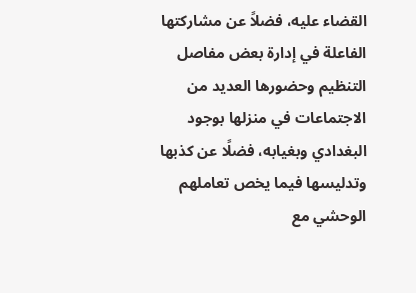القضاء عليه، فضلاً عن مشاركتها الفاعلة في إدارة بعض مفاصل التنظيم وحضورها العديد من الاجتماعات في منزلها بوجود البغدادي وبغيابه، فضلًا عن كذبها وتدليسها فيما يخص تعاملهم الوحشي مع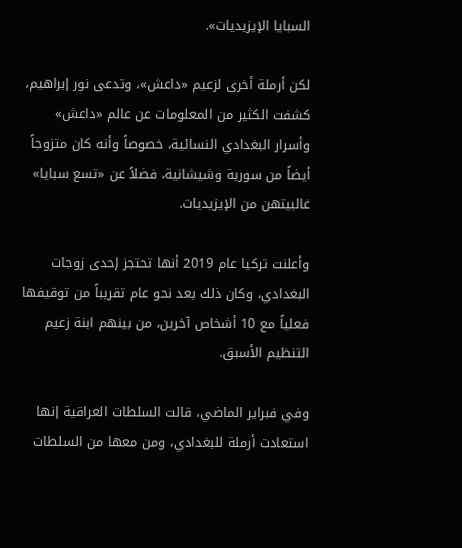السبايا الإيزيديات».

لكن أرملة أخرى لزعيم «داعش»، وتدعى نور إبراهيم، كشفت الكثير من المعلومات عن عالم «داعش» وأسرار البغدادي النسائية، خصوصاً وأنه كان متزوجاً أيضاً من سورية وشيشانية، فضلاً عن «تسع سبايا» غالبيتهن من الإيزيديات.

وأعلنت تركيا عام 2019 أنها تحتجز إحدى زوجات البغدادي، وكان ذلك بعد نحو عام تقريباً من توقيفها فعلياً مع 10 أشخاص آخرين، من بينهم ابنة زعيم التنظيم الأسبق.

وفي فبراير الماضي، قالت السلطات العراقية إنها استعادت أرملة للبغدادي، ومن معها من السلطات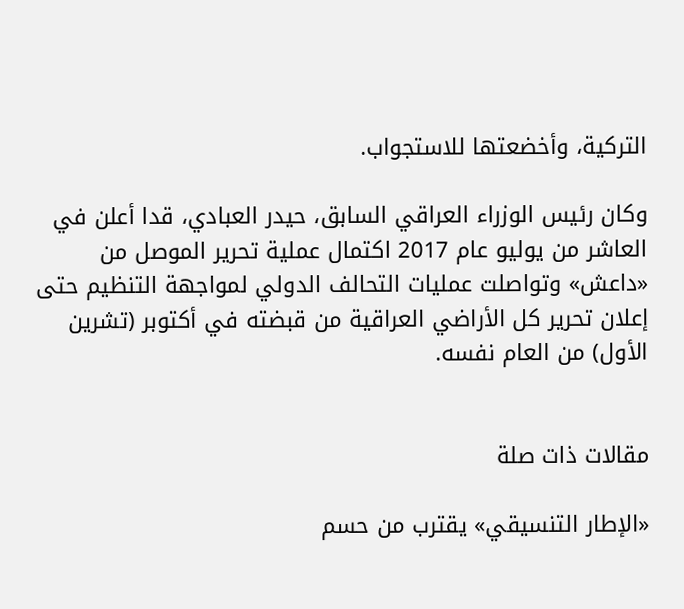التركية، وأخضعتها للاستجواب.

وكان رئيس الوزراء العراقي السابق، حيدر العبادي، قدا أعلن في العاشر من يوليو عام 2017 اكتمال عملية تحرير الموصل من «داعش» وتواصلت عمليات التحالف الدولي لمواجهة التنظيم حتى إعلان تحرير كل الأراضي العراقية من قبضته في أكتوبر (تشرين الأول) من العام نفسه.


مقالات ذات صلة

«الإطار التنسيقي» يقترب من حسم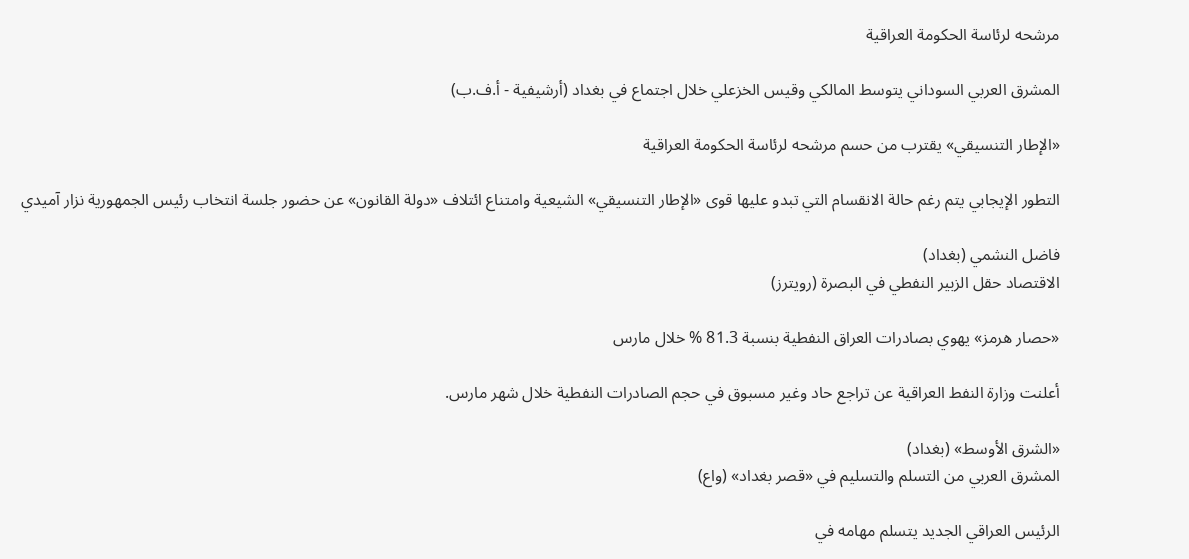مرشحه لرئاسة الحكومة العراقية

المشرق العربي السوداني يتوسط المالكي وقيس الخزعلي خلال اجتماع في بغداد (أرشيفية - أ.ف.ب)

«الإطار التنسيقي» يقترب من حسم مرشحه لرئاسة الحكومة العراقية

التطور الإيجابي يتم رغم حالة الانقسام التي تبدو عليها قوى «الإطار التنسيقي» الشيعية وامتناع ائتلاف «دولة القانون» عن حضور جلسة انتخاب رئيس الجمهورية نزار آميدي

فاضل النشمي (بغداد)
الاقتصاد حقل الزبير النفطي في البصرة (رويترز)

«حصار هرمز» يهوي بصادرات العراق النفطية بنسبة 81.3 % خلال مارس

أعلنت وزارة النفط العراقية عن تراجع حاد وغير مسبوق في حجم الصادرات النفطية خلال شهر مارس.

«الشرق الأوسط» (بغداد)
المشرق العربي من التسلم والتسليم في «قصر بغداد» (واع)

الرئيس العراقي الجديد يتسلم مهامه في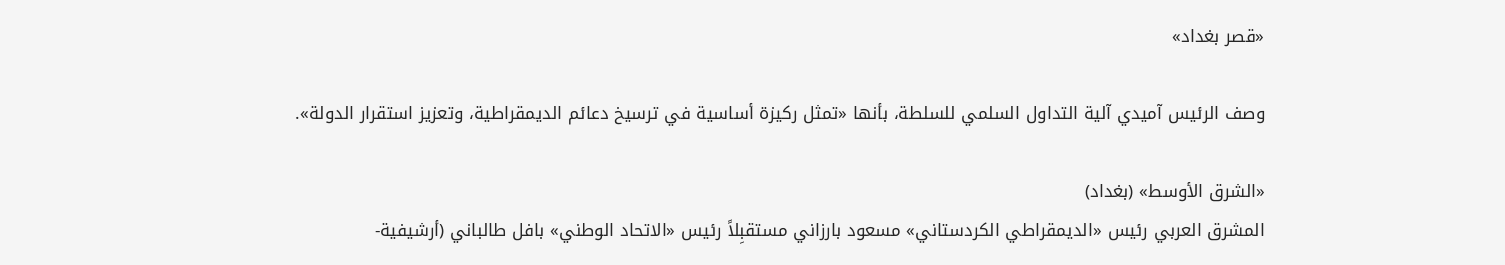«قصر بغداد»

وصف الرئيس آميدي آلية التداول السلمي للسلطة، بأنها «تمثل ركيزة أساسية في ترسيخ دعائم الديمقراطية، وتعزيز استقرار الدولة».

«الشرق الأوسط» (بغداد)
المشرق العربي رئيس «الديمقراطي الكردستاني» مسعود بارزاني مستقبِلاً رئيس «الاتحاد الوطني» بافل طالباني (أرشيفية-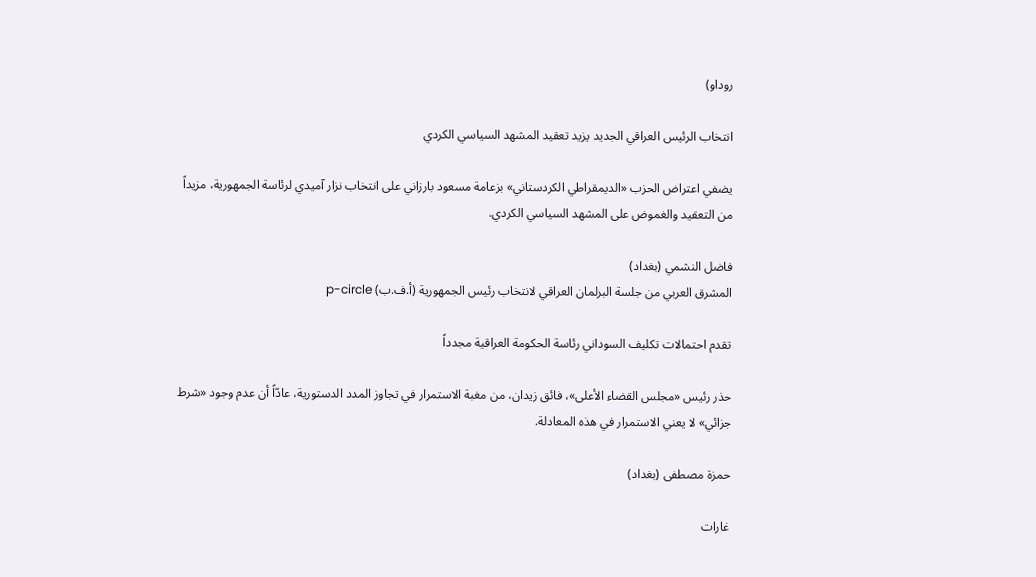روداو)

انتخاب الرئيس العراقي الجديد يزيد تعقيد المشهد السياسي الكردي

يضفي اعتراض الحزب «الديمقراطي الكردستاني» بزعامة مسعود بارزاني على انتخاب نزار آميدي لرئاسة الجمهورية، مزيداً من التعقيد والغموض على المشهد السياسي الكردي.

فاضل النشمي (بغداد)
المشرق العربي من جلسة البرلمان العراقي لانتخاب رئيس الجمهورية (أ.ف.ب) p-circle

تقدم احتمالات تكليف السوداني رئاسة الحكومة العراقية مجدداً

حذر رئيس «مجلس القضاء الأعلى»، فائق زيدان، من مغبة الاستمرار في تجاوز المدد الدستورية، عادّاً أن عدم وجود «شرط جزائي» لا يعني الاستمرار في هذه المعادلة.

حمزة مصطفى (بغداد)

غارات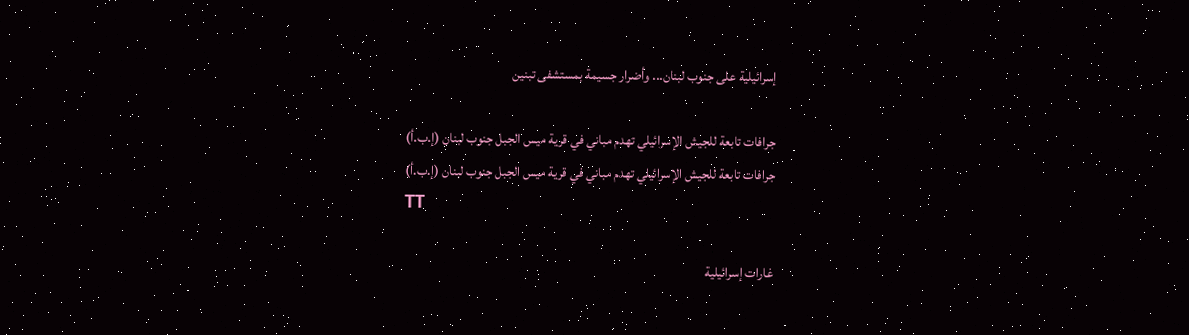إسرائيلية على جنوب لبنان... وأضرار جسيمة بمستشفى تبنين

جرافات تابعة للجيش الإسرائيلي تهدم مباني في قرية ميس الجبل جنوب لبنان (إ.ب.أ)
جرافات تابعة للجيش الإسرائيلي تهدم مباني في قرية ميس الجبل جنوب لبنان (إ.ب.أ)
TT

غارات إسرائيلية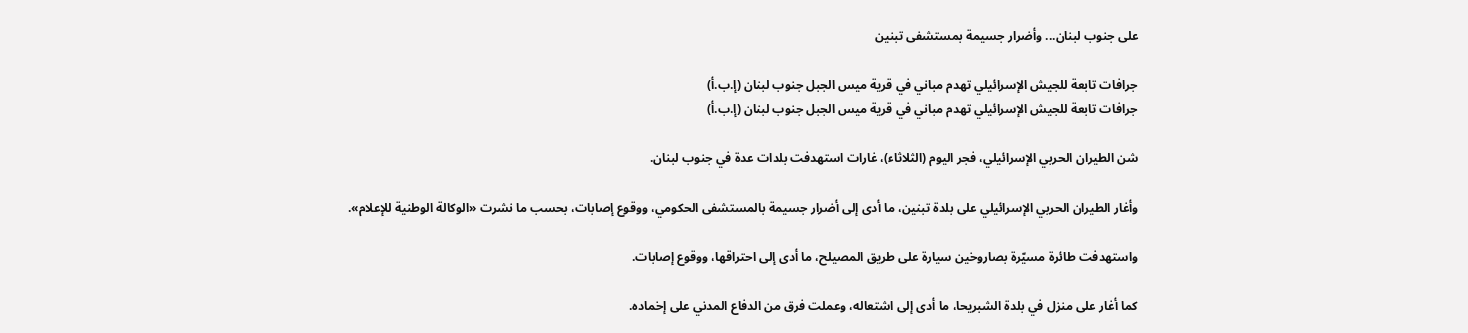على جنوب لبنان... وأضرار جسيمة بمستشفى تبنين

جرافات تابعة للجيش الإسرائيلي تهدم مباني في قرية ميس الجبل جنوب لبنان (إ.ب.أ)
جرافات تابعة للجيش الإسرائيلي تهدم مباني في قرية ميس الجبل جنوب لبنان (إ.ب.أ)

شن الطيران الحربي الإسرائيلي، فجر اليوم (الثلاثاء)، غارات استهدفت بلدات عدة في جنوب لبنان.

وأغار الطيران الحربي الإسرائيلي على بلدة تبنين، ما أدى إلى أضرار جسيمة بالمستشفى الحكومي، ووقوع إصابات، بحسب ما نشرت «الوكالة الوطنية للإعلام».

واستهدفت طائرة مسيّرة بصاروخين سيارة على طريق المصيلح، ما أدى إلى احتراقها، ووقوع إصابات.

كما أغار على منزل في بلدة الشبريحا، ما أدى إلى اشتعاله، وعملت فرق من الدفاع المدني على إخماده.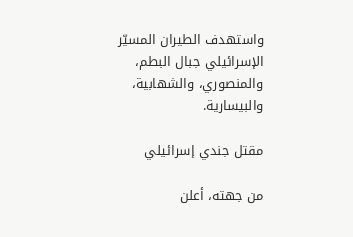واستهدف الطيران المسيّر الإسرائيلي جبال البطم، والمنصوري، والشهابية، والبيسارية.

مقتل جندي إسرائيلي

من جهته، أعلن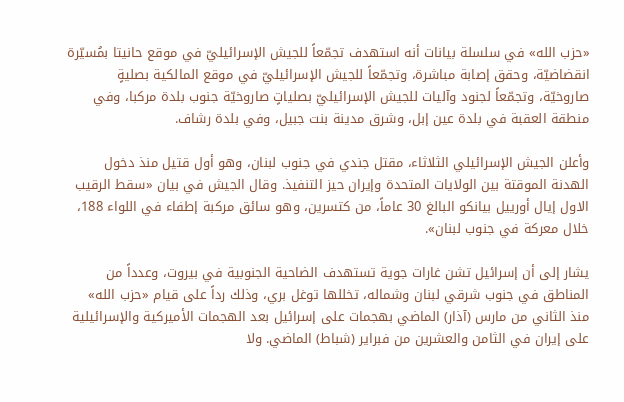«حزب الله» في سلسلة بيانات أنه استهدف تجمّعاً للجيش الإسرائيليّ في موقع حانيتا بمُسيّرة انقضاضيّة، وحقق إصابة مباشرة، وتجمّعاً للجيش الإسرائيليّ في موقع المالكية بصليةٍ صاروخيّة، وتجمّعاً لجنود وآليات للجيش الإسرائيليّ بصلياتٍ صاروخيّة جنوب بلدة مركبا، وفي منطقة العقبة في بلدة عين إبل، وشرق مدينة بنت جبيل، وفي بلدة رشاف.

وأعلن الجيش الإسرائيلي الثلاثاء، مقتل جندي في جنوب لبنان، وهو أول قتيل منذ دخول الهدنة الموقتة بين الولايات المتحدة وإيران حيز التنفيذ. وقال الجيش في بيان «سقط الرقيب الاول إيال أورييل بيانكو البالغ 30 عاماً، من كتسرين، وهو سائق مركبة إطفاء في اللواء 188، خلال معركة في جنوب لبنان».

يشار إلى أن إسرائيل تشن غارات جوية تستهدف الضاحية الجنوبية في بيروت، وعدداً من المناطق في جنوب شرقي لبنان وشماله، تخللها توغل بري، وذلك رداً على قيام «حزب الله» منذ الثاني من مارس (آذار) الماضي بهجمات على إسرائيل بعد الهجمات الأميركية والإسرائيلية على إيران في الثامن والعشرين من فبراير (شباط) الماضي. ولا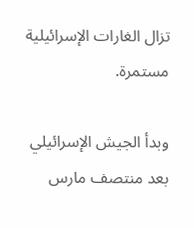تزال الغارات الإسرائيلية مستمرة.

وبدأ الجيش الإسرائيلي بعد منتصف مارس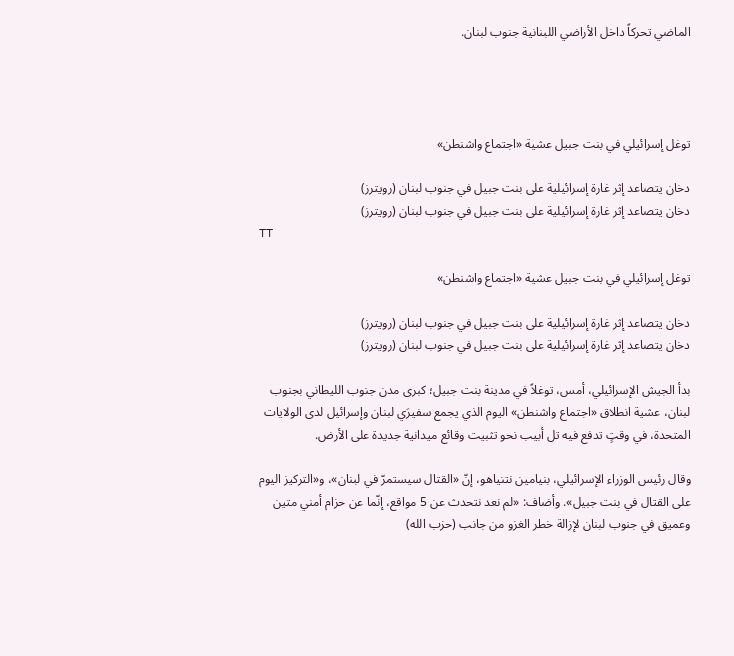الماضي تحركاً داخل الأراضي اللبنانية جنوب لبنان.




توغل إسرائيلي في بنت جبيل عشية «اجتماع واشنطن»

دخان يتصاعد إثر غارة إسرائيلية على بنت جبيل في جنوب لبنان (رويترز)
دخان يتصاعد إثر غارة إسرائيلية على بنت جبيل في جنوب لبنان (رويترز)
TT

توغل إسرائيلي في بنت جبيل عشية «اجتماع واشنطن»

دخان يتصاعد إثر غارة إسرائيلية على بنت جبيل في جنوب لبنان (رويترز)
دخان يتصاعد إثر غارة إسرائيلية على بنت جبيل في جنوب لبنان (رويترز)

بدأ الجيش الإسرائيلي، أمس، توغلاً في مدينة بنت جبيل؛ كبرى مدن جنوب الليطاني بجنوب لبنان، عشية انطلاق «اجتماع واشنطن» اليوم الذي يجمع سفيرَي لبنان وإسرائيل لدى الولايات المتحدة، في وقتٍ تدفع فيه تل أبيب نحو تثبيت وقائع ميدانية جديدة على الأرض.

وقال رئيس الوزراء الإسرائيلي، بنيامين نتنياهو، إنّ «القتال سيستمرّ في لبنان»، و«التركيز اليوم على القتال في بنت جبيل». وأضاف: «لم نعد نتحدث عن 5 مواقع، إنّما عن حزام أمني متين وعميق في جنوب لبنان لإزالة خطر الغزو من جانب (حزب الله)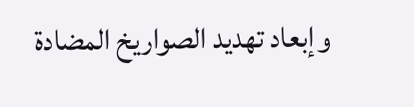وإبعاد تهديد الصواريخ المضادة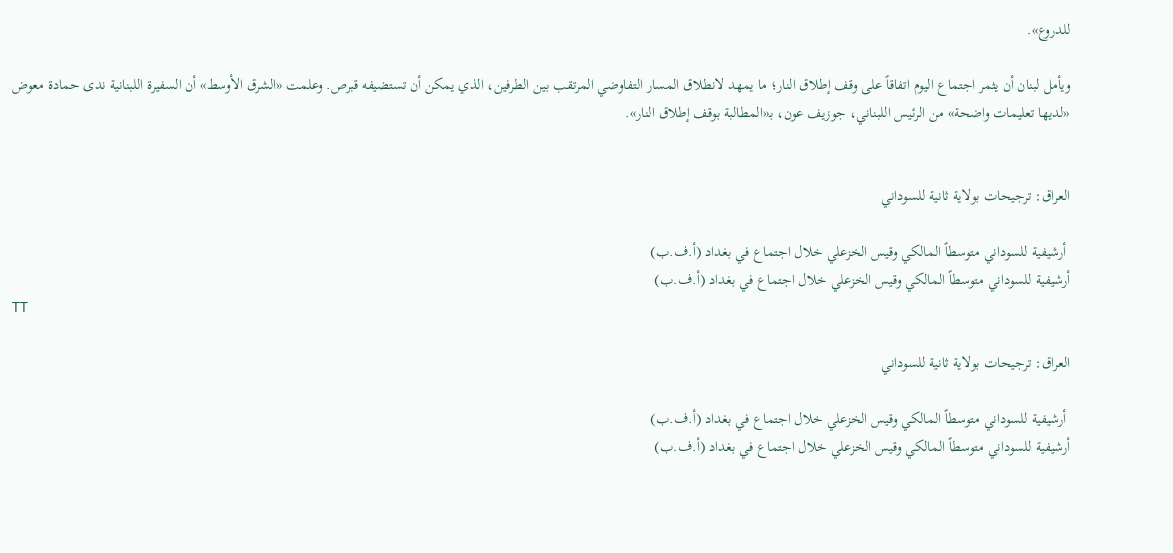للدروع».

ويأمل لبنان أن يثمر اجتماع اليوم اتفاقاً على وقف إطلاق النار؛ ما يمهد لانطلاق المسار التفاوضي المرتقب بين الطرفين، الذي يمكن أن تستضيفه قبرص. وعلمت «الشرق الأوسط» أن السفيرة اللبنانية ندى حمادة معوض «لديها تعليمات واضحة» من الرئيس اللبناني، جوزيف عون، بـ«المطالبة بوقف إطلاق النار».


العراق: ترجيحات بولاية ثانية للسوداني

 أرشيفية للسوداني متوسطاً المالكي وقيس الخزعلي خلال اجتماع في بغداد (أ.ف.ب)
أرشيفية للسوداني متوسطاً المالكي وقيس الخزعلي خلال اجتماع في بغداد (أ.ف.ب)
TT

العراق: ترجيحات بولاية ثانية للسوداني

 أرشيفية للسوداني متوسطاً المالكي وقيس الخزعلي خلال اجتماع في بغداد (أ.ف.ب)
أرشيفية للسوداني متوسطاً المالكي وقيس الخزعلي خلال اجتماع في بغداد (أ.ف.ب)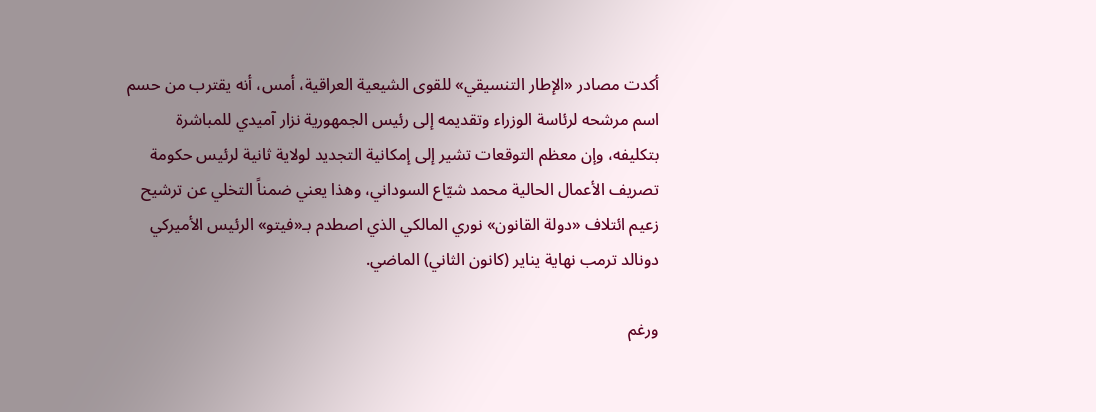أكدت مصادر «الإطار التنسيقي» للقوى الشيعية العراقية، أمس، أنه يقترب من حسم اسم مرشحه لرئاسة الوزراء وتقديمه إلى رئيس الجمهورية نزار آميدي للمباشرة بتكليفه، وإن معظم التوقعات تشير إلى إمكانية التجديد لولاية ثانية لرئيس حكومة تصريف الأعمال الحالية محمد شيّاع السوداني، وهذا يعني ضمناً التخلي عن ترشيح زعيم ائتلاف «دولة القانون» نوري المالكي الذي اصطدم بـ«فيتو» الرئيس الأميركي دونالد ترمب نهاية يناير (كانون الثاني) الماضي.

ورغم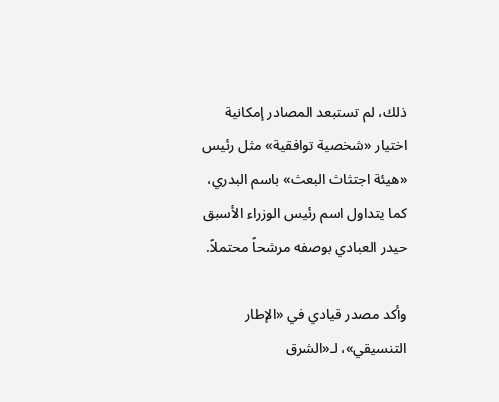ذلك، لم تستبعد المصادر إمكانية اختيار «شخصية توافقية» مثل رئيس «هيئة اجتثاث البعث» باسم البدري، كما يتداول اسم رئيس الوزراء الأسبق حيدر العبادي بوصفه مرشحاً محتملاً.

وأكد مصدر قيادي في «الإطار التنسيقي»، لـ«الشرق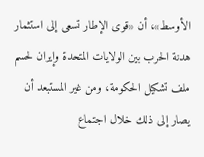الأوسط»، أن «قوى الإطار تسعى إلى استثمار هدنة الحرب بين الولايات المتحدة وإيران لحسم ملف تشكيل الحكومة، ومن غير المستبعد أن يصار إلى ذلك خلال اجتماع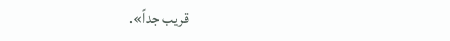قريب جداً».